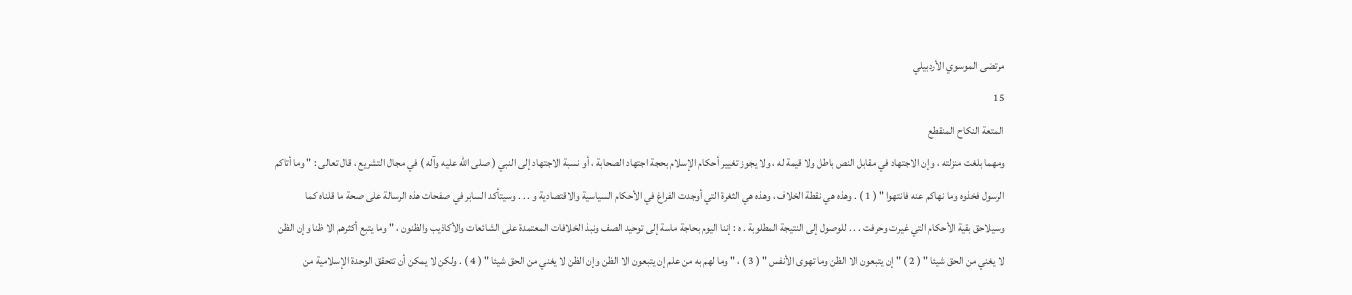مرتضى الموسوي الأردبيلي
15
المتعة النكاح المنقطع
ومهما بلغت منزلته ، وإن الاجتهاد في مقابل النص باطل ولا قيمة له ، ولا يجوز تغيير أحكام الإسلام بحجة اجتهاد الصحابة ، أو نسبة الاجتهاد إلى النبي ( صلى الله عليه وآله ) في مجال التشريع ، قال تعالى : " وما أتاكم الرسول فخذوه وما نهاكم عنه فانتهوا " ( 1 ) . وهذه هي نقطة الخلاف ، وهذه هي الثغرة التي أوجدت الفراغ في الأحكام السياسية والاقتصادية و . . . وسيتأكد السابر في صفحات هذه الرسالة على صحة ما قلناه كما وسيلاحق بقية الأحكام التي غيرت وحرفت . . . للوصول إلى النتيجة المطلوبة . ه : إننا اليوم بحاجة ماسة إلى توحيد الصف ونبذ الخلافات المعتمدة على الشائعات والأكاذيب والظنون ، " وما يتبع أكثرهم الا ظنا وإن الظن لا يغني من الحق شيئا " ( 2 ) " إن يتبعون الا الظن وما تهوى الأنفس " ( 3 ) ، " وما لهم به من علم إن يتبعون الا الظن وإن الظن لا يغني من الحق شيئا " ( 4 ) . ولكن لا يمكن أن تتحقق الوحدة الإسلامية من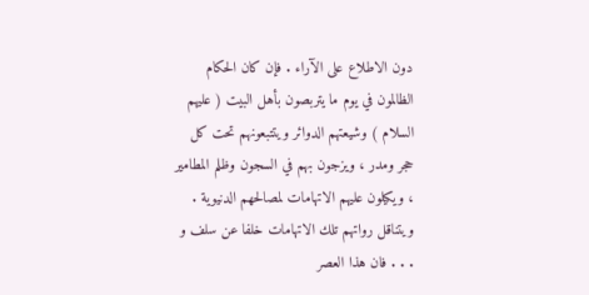دون الاطلاع على الآراء . فإن كان الحكام الظالمون في يوم ما يتربصون بأهل البيت ( عليهم السلام ) وشيعتهم الدوائر ويتتبعونهم تحت كل حجر ومدر ، ويزجون بهم في السجون وظلم المطامير ، ويكيلون عليهم الاتهامات لمصالحهم الدنيوية . ويتناقل رواتهم تلك الاتهامات خلفا عن سلف و . . . فان هذا العصر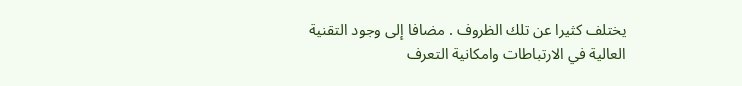يختلف كثيرا عن تلك الظروف . مضافا إلى وجود التقنية العالية في الارتباطات وامكانية التعرف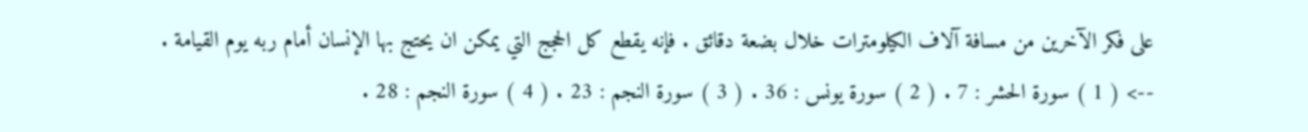على فكر الآخرين من مسافة آلاف الكيلومترات خلال بضعة دقائق . فإنه يقطع كل الحجج التي يمكن ان يحتج بها الإنسان أمام ربه يوم القيامة .
--> ( 1 ) سورة الحشر : 7 . ( 2 ) سورة يونس : 36 . ( 3 ) سورة النجم : 23 . ( 4 ) سورة النجم : 28 .